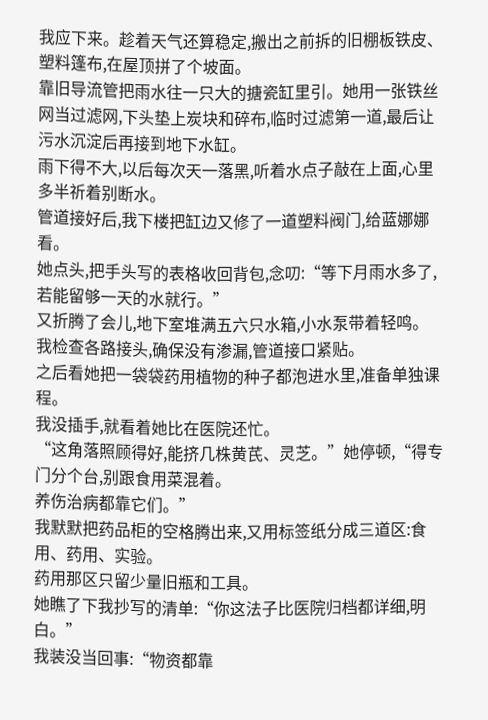我应下来。趁着天气还算稳定,搬出之前拆的旧棚板铁皮、塑料篷布,在屋顶拼了个坡面。
靠旧导流管把雨水往一只大的搪瓷缸里引。她用一张铁丝网当过滤网,下头垫上炭块和碎布,临时过滤第一道,最后让污水沉淀后再接到地下水缸。
雨下得不大,以后每次天一落黑,听着水点子敲在上面,心里多半祈着别断水。
管道接好后,我下楼把缸边又修了一道塑料阀门,给蓝娜娜看。
她点头,把手头写的表格收回背包,念叨:“等下月雨水多了,若能留够一天的水就行。”
又折腾了会儿,地下室堆满五六只水箱,小水泵带着轻鸣。
我检查各路接头,确保没有渗漏,管道接口紧贴。
之后看她把一袋袋药用植物的种子都泡进水里,准备单独课程。
我没插手,就看着她比在医院还忙。
“这角落照顾得好,能挤几株黄芪、灵芝。”她停顿,“得专门分个台,别跟食用菜混着。
养伤治病都靠它们。”
我默默把药品柜的空格腾出来,又用标签纸分成三道区:食用、药用、实验。
药用那区只留少量旧瓶和工具。
她瞧了下我抄写的清单:“你这法子比医院归档都详细,明白。”
我装没当回事:“物资都靠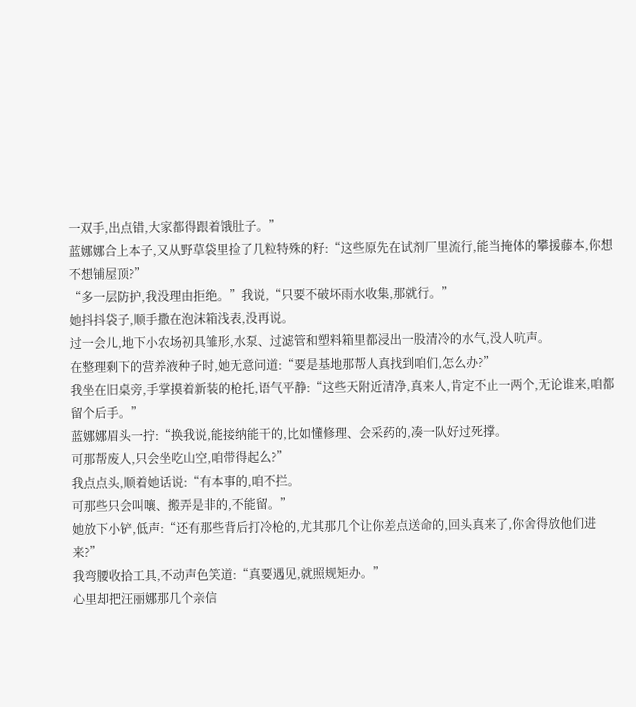一双手,出点错,大家都得跟着饿肚子。”
蓝娜娜合上本子,又从野草袋里捡了几粒特殊的籽:“这些原先在试剂厂里流行,能当掩体的攀援藤本,你想不想铺屋顶?”
“多一层防护,我没理由拒绝。”我说,“只要不破坏雨水收集,那就行。”
她抖抖袋子,顺手撒在泡沫箱浅表,没再说。
过一会儿,地下小农场初具雏形,水泵、过滤管和塑料箱里都浸出一股清冷的水气,没人吭声。
在整理剩下的营养液种子时,她无意问道:“要是基地那帮人真找到咱们,怎么办?”
我坐在旧桌旁,手掌摸着新装的枪托,语气平静:“这些天附近清净,真来人,肯定不止一两个,无论谁来,咱都留个后手。”
蓝娜娜眉头一拧:“换我说,能接纳能干的,比如懂修理、会采药的,凑一队好过死撑。
可那帮废人,只会坐吃山空,咱带得起么?”
我点点头,顺着她话说:“有本事的,咱不拦。
可那些只会叫嚷、搬弄是非的,不能留。”
她放下小铲,低声:“还有那些背后打冷枪的,尤其那几个让你差点送命的,回头真来了,你舍得放他们进来?”
我弯腰收拾工具,不动声色笑道:“真要遇见,就照规矩办。”
心里却把汪丽娜那几个亲信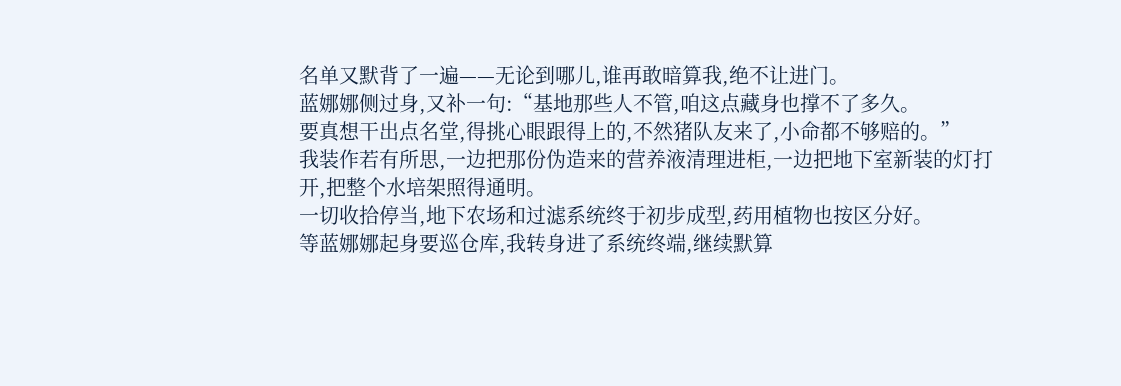名单又默背了一遍——无论到哪儿,谁再敢暗算我,绝不让进门。
蓝娜娜侧过身,又补一句:“基地那些人不管,咱这点藏身也撑不了多久。
要真想干出点名堂,得挑心眼跟得上的,不然猪队友来了,小命都不够赔的。”
我装作若有所思,一边把那份伪造来的营养液清理进柜,一边把地下室新装的灯打开,把整个水培架照得通明。
一切收拾停当,地下农场和过滤系统终于初步成型,药用植物也按区分好。
等蓝娜娜起身要巡仓库,我转身进了系统终端,继续默算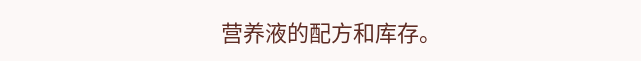营养液的配方和库存。